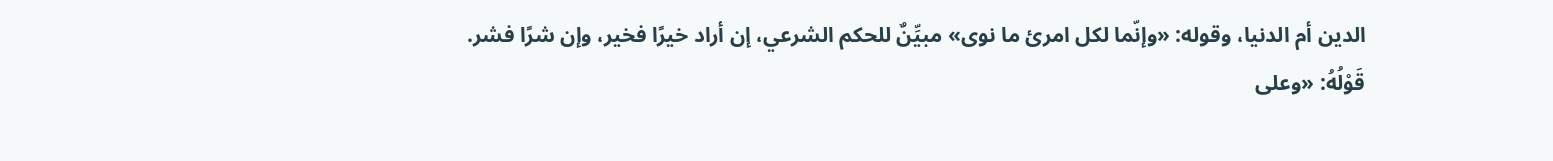الدين أم الدنيا، وقوله: «وإنّما لكل امرئ ما نوى» مبيِّنٌ للحكم الشرعي، إن أراد خيرًا فخير، وإن شرًا فشر.
قَوْلُهُ: «وعلى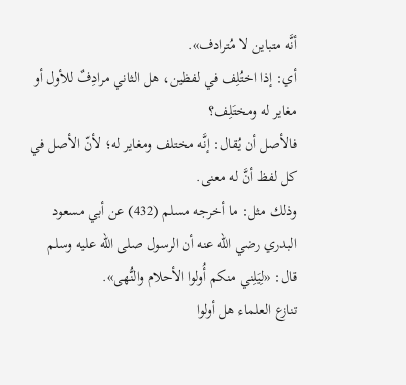أنَّه متباين لا مُترادف».
أي: إذا اختُلِف في لفظين، هل الثاني مرادِفٌ للأول أو مغاير له ومختَلِف؟
فالأصل أن يُقال: إنَّه مختلف ومغاير له؛ لأنّ الأصل في كل لفظ أنَّ له معنى.
وذلك مثل: ما أخرجه مسلم (432) عن أبي مسعود البدري رضي الله عنه أن الرسول صلى الله عليه وسلم قال: «لِيَلِني منكم أُولوا الأحلام والنُّهى».
تنازع العلماء هل أولوا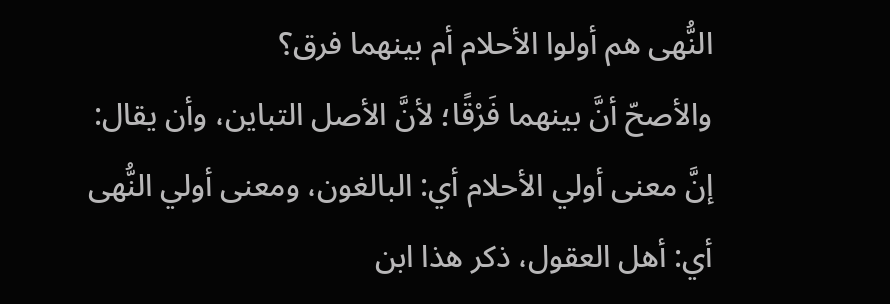النُّهى هم أولوا الأحلام أم بينهما فرق؟
والأصحّ أنَّ بينهما فَرْقًا؛ لأنَّ الأصل التباين، وأن يقال: إنَّ معنى أولي الأحلام أي: البالغون، ومعنى أولي النُّهى أي: أهل العقول، ذكر هذا ابن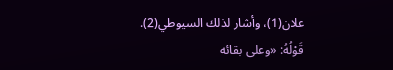علان(1)، وأشار لذلك السيوطي(2).
قَوْلُهُ: «وعلى بقائه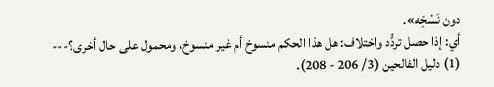دون نَسْخِه».
أي: إذا حصل تردُّد واختلاف: هل هذا الحكم منسوخ أم غير منسوخ، ومحمول على حال أخرى؟---
(1) دليل الفالحين (3/ 206 - 208).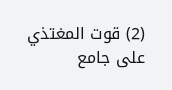(2) قوت المغتذي على جامع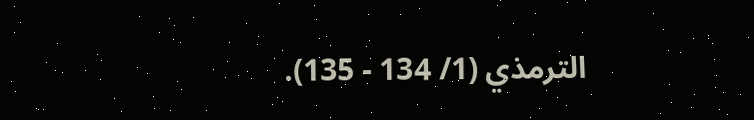الترمذي (1/ 134 - 135).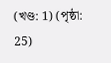(খণ্ড: 1) (পৃষ্ঠা: 25)